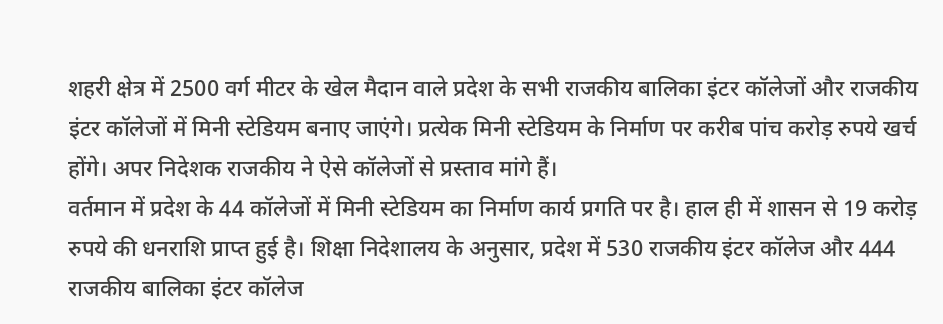शहरी क्षेत्र में 2500 वर्ग मीटर के खेल मैदान वाले प्रदेश के सभी राजकीय बालिका इंटर कॉलेजों और राजकीय इंटर कॉलेजों में मिनी स्टेडियम बनाए जाएंगे। प्रत्येक मिनी स्टेडियम के निर्माण पर करीब पांच करोड़ रुपये खर्च होंगे। अपर निदेशक राजकीय ने ऐसे कॉलेजों से प्रस्ताव मांगे हैं।
वर्तमान में प्रदेश के 44 कॉलेजों में मिनी स्टेडियम का निर्माण कार्य प्रगति पर है। हाल ही में शासन से 19 करोड़ रुपये की धनराशि प्राप्त हुई है। शिक्षा निदेशालय के अनुसार, प्रदेश में 530 राजकीय इंटर कॉलेज और 444 राजकीय बालिका इंटर कॉलेज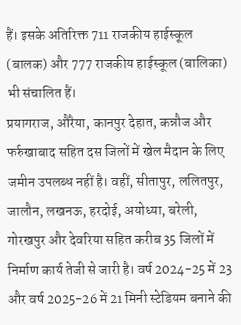हैं। इसके अतिरिक्त 711 राजकीय हाईस्कूल (बालक) और 777 राजकीय हाईस्कूल (बालिका) भी संचालित हैं।
प्रयागराज, औरैया, कानपुर देहात, कन्नौज और फर्रुखाबाद सहित दस जिलों में खेल मैदान के लिए जमीन उपलब्ध नहीं है। वहीं, सीतापुर, ललितपुर, जालौन, लखनऊ, हरदोई, अयोध्या, बरेली, गोरखपुर और देवरिया सहित करीब 35 जिलों में निर्माण कार्य तेजी से जारी है। वर्ष 2024-25 में 23 और वर्ष 2025-26 में 21 मिनी स्टेडियम बनाने की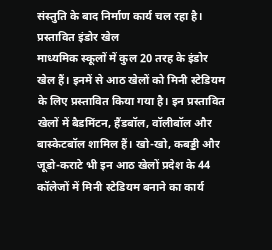संस्तुति के बाद निर्माण कार्य चल रहा है।
प्रस्तावित इंडोर खेल
माध्यमिक स्कूलों में कुल 20 तरह के इंडोर खेल हैं। इनमें से आठ खेलों को मिनी स्टेडियम के लिए प्रस्तावित किया गया है। इन प्रस्तावित खेलों में बैडमिंटन, हैंडबॉल, वॉलीबॉल और बास्केटबॉल शामिल हैं। खो-खो, कबड्डी और जूडो-कराटे भी इन आठ खेलों प्रदेश के 44 कॉलेजों में मिनी स्टेडियम बनाने का कार्य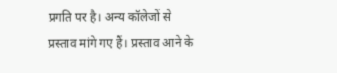प्रगति पर है। अन्य कॉलेजों से प्रस्ताव मांगे गए हैं। प्रस्ताव आने के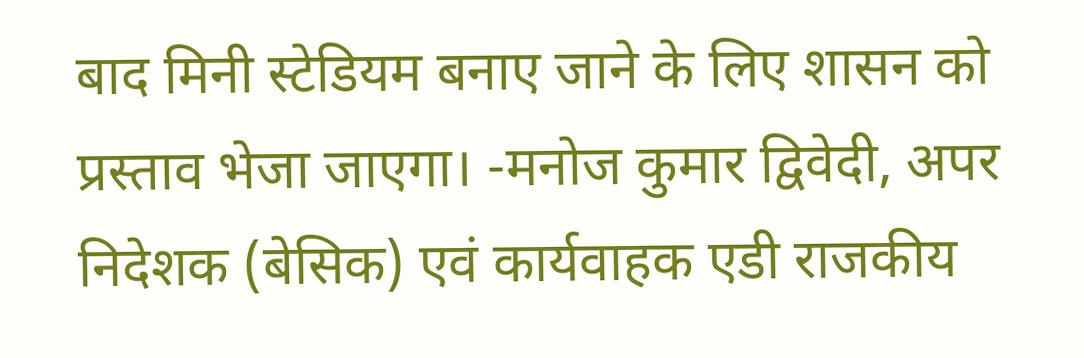बाद मिनी स्टेडियम बनाए जाने के लिए शासन को प्रस्ताव भेजा जाएगा। -मनोज कुमार द्विवेदी, अपर निदेशक (बेसिक) एवं कार्यवाहक एडी राजकीय